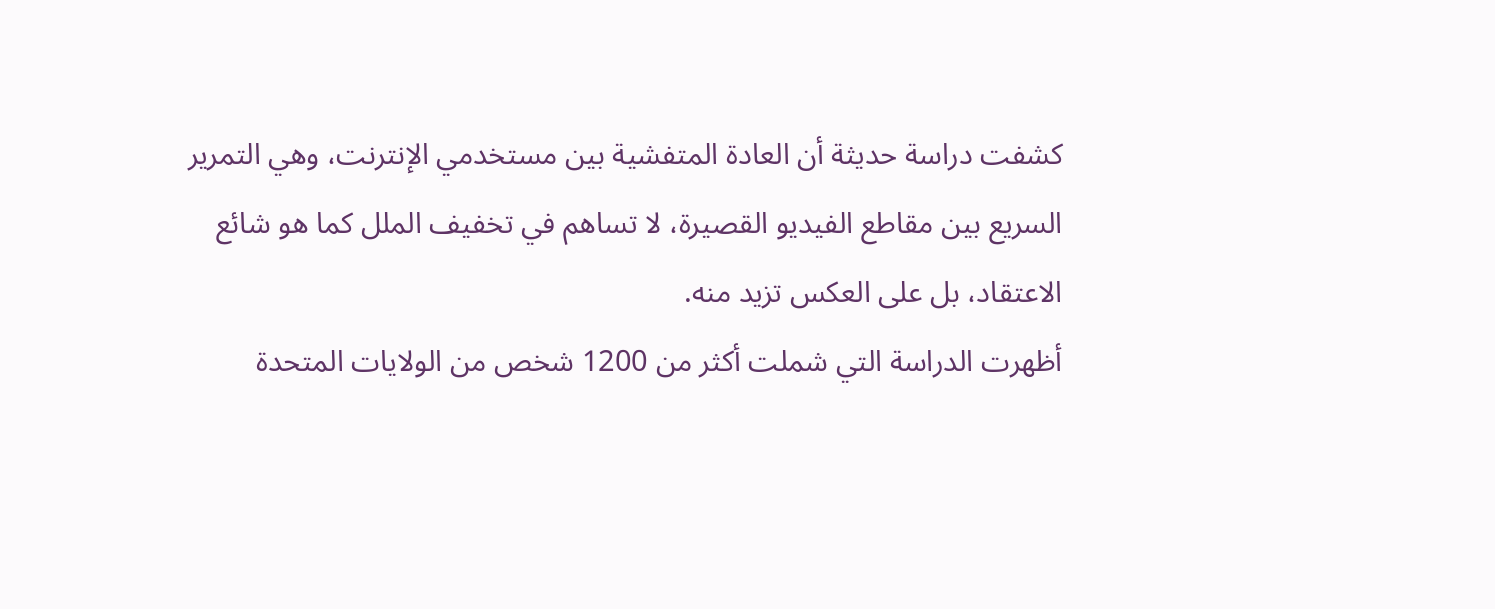كشفت دراسة حديثة أن العادة المتفشية بين مستخدمي الإنترنت، وهي التمرير السريع بين مقاطع الفيديو القصيرة، لا تساهم في تخفيف الملل كما هو شائع الاعتقاد، بل على العكس تزيد منه.
أظهرت الدراسة التي شملت أكثر من 1200 شخص من الولايات المتحدة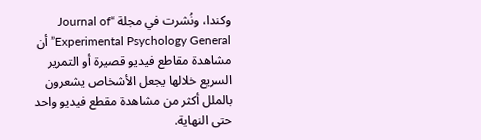وكندا، ونُشرت في مجلة “Journal of Experimental Psychology General” أن مشاهدة مقاطع فيديو قصيرة أو التمرير السريع خلالها يجعل الأشخاص يشعرون بالملل أكثر من مشاهدة مقطع فيديو واحد حتى النهاية.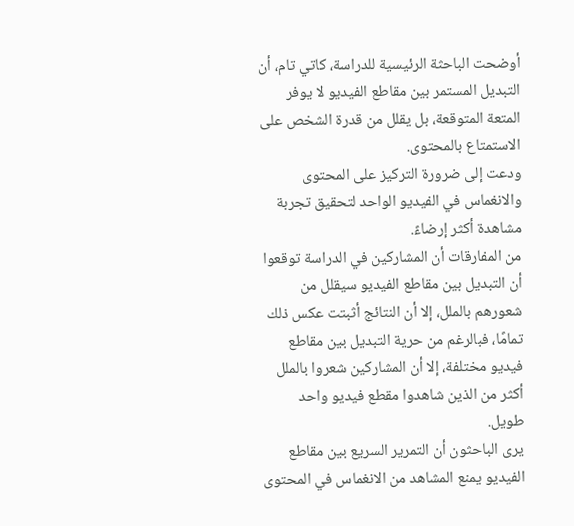أوضحت الباحثة الرئيسية للدراسة، كاتي تام، أن التبديل المستمر بين مقاطع الفيديو لا يوفر المتعة المتوقعة، بل يقلل من قدرة الشخص على الاستمتاع بالمحتوى.
ودعت إلى ضرورة التركيز على المحتوى والانغماس في الفيديو الواحد لتحقيق تجربة مشاهدة أكثر إرضاءً.
من المفارقات أن المشاركين في الدراسة توقعوا أن التبديل بين مقاطع الفيديو سيقلل من شعورهم بالملل، إلا أن النتائج أثبتت عكس ذلك تمامًا، فبالرغم من حرية التبديل بين مقاطع فيديو مختلفة، إلا أن المشاركين شعروا بالملل أكثر من الذين شاهدوا مقطع فيديو واحد طويل.
يرى الباحثون أن التمرير السريع بين مقاطع الفيديو يمنع المشاهد من الانغماس في المحتوى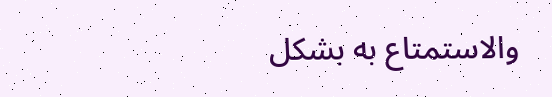والاستمتاع به بشكل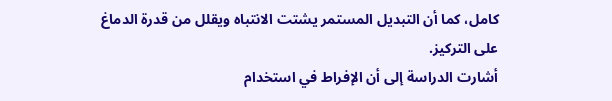كامل، كما أن التبديل المستمر يشتت الانتباه ويقلل من قدرة الدماغ على التركيز.
أشارت الدراسة إلى أن الإفراط في استخدام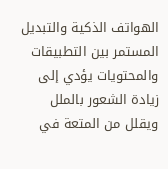الهواتف الذكية والتبديل المستمر بين التطبيقات والمحتويات يؤدي إلى زيادة الشعور بالملل ويقلل من المتعة في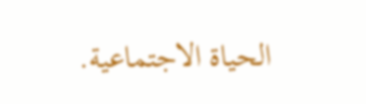الحياة الاجتماعية.